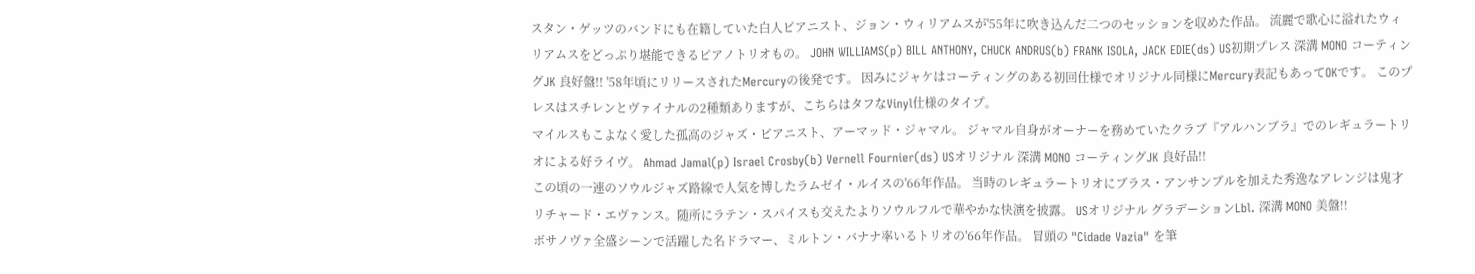スタン・ゲッツのバンドにも在籍していた白人ピアニスト、ジョン・ウィリアムスが'55年に吹き込んだ二つのセッションを収めた作品。 流麗で歌心に溢れたウィリアムスをどっぷり堪能できるピアノトリオもの。 JOHN WILLIAMS(p) BILL ANTHONY, CHUCK ANDRUS(b) FRANK ISOLA, JACK EDIE(ds) US初期プレス 深溝 MONO コーティングJK 良好盤!! '58年頃にリリースされたMercuryの後発です。 因みにジャケはコーティングのある初回仕様でオリジナル同様にMercury表記もあってOKです。 このプレスはスチレンとヴァイナルの2種類ありますが、こちらはタフなVinyl仕様のタイプ。
マイルスもこよなく愛した孤高のジャズ・ピアニスト、アーマッド・ジャマル。 ジャマル自身がオーナーを務めていたクラブ『アルハンブラ』でのレギュラートリオによる好ライヴ。 Ahmad Jamal(p) Israel Crosby(b) Vernell Fournier(ds) USオリジナル 深溝 MONO コーティングJK 良好品!!
この頃の一連のソウルジャズ路線で人気を博したラムゼイ・ルイスの'66年作品。 当時のレギュラートリオにブラス・アンサンブルを加えた秀逸なアレンジは鬼才リチャード・エヴァンス。随所にラテン・スパイスも交えたよりソウルフルで華やかな快演を披露。 USオリジナル グラデーションLbl. 深溝 MONO 美盤!!
ボサノヴァ全盛シーンで活躍した名ドラマー、ミルトン・バナナ率いるトリオの'66年作品。 冒頭の "Cidade Vazia" を筆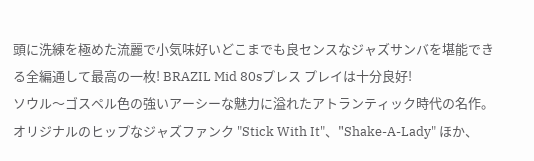頭に洗練を極めた流麗で小気味好いどこまでも良センスなジャズサンバを堪能できる全編通して最高の一枚! BRAZIL Mid 80sプレス プレイは十分良好!
ソウル〜ゴスペル色の強いアーシーな魅力に溢れたアトランティック時代の名作。 オリジナルのヒップなジャズファンク "Stick With It"、"Shake-A-Lady" ほか、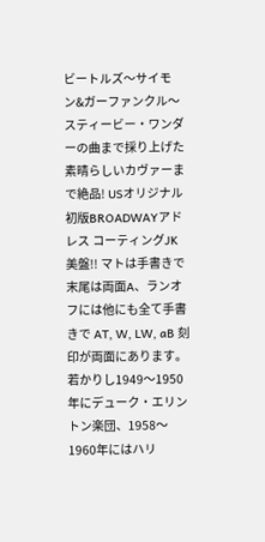ビートルズ〜サイモン&ガーファンクル〜スティービー・ワンダーの曲まで採り上げた素晴らしいカヴァーまで絶品! USオリジナル 初版BROADWAYアドレス コーティングJK 美盤!! マトは手書きで末尾は両面A、ランオフには他にも全て手書きで AT, W, LW, aB 刻印が両面にあります。
若かりし1949〜1950年にデューク・エリントン楽団、1958〜1960年にはハリ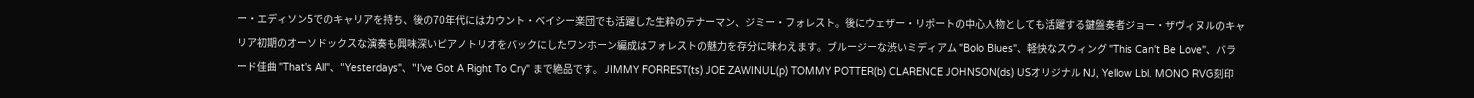ー・エディソン5でのキャリアを持ち、後の70年代にはカウント・ベイシー楽団でも活躍した生粋のテナーマン、ジミー・フォレスト。後にウェザー・リポートの中心人物としても活躍する鍵盤奏者ジョー・ザヴィヌルのキャリア初期のオーソドックスな演奏も興味深いピアノトリオをバックにしたワンホーン編成はフォレストの魅力を存分に味わえます。ブルージーな渋いミディアム "Bolo Blues"、軽快なスウィング "This Can't Be Love"、バラード佳曲 "That's All"、"Yesterdays"、"I've Got A Right To Cry" まで絶品です。 JIMMY FORREST(ts) JOE ZAWINUL(p) TOMMY POTTER(b) CLARENCE JOHNSON(ds) USオリジナル NJ, Yellow Lbl. MONO RVG刻印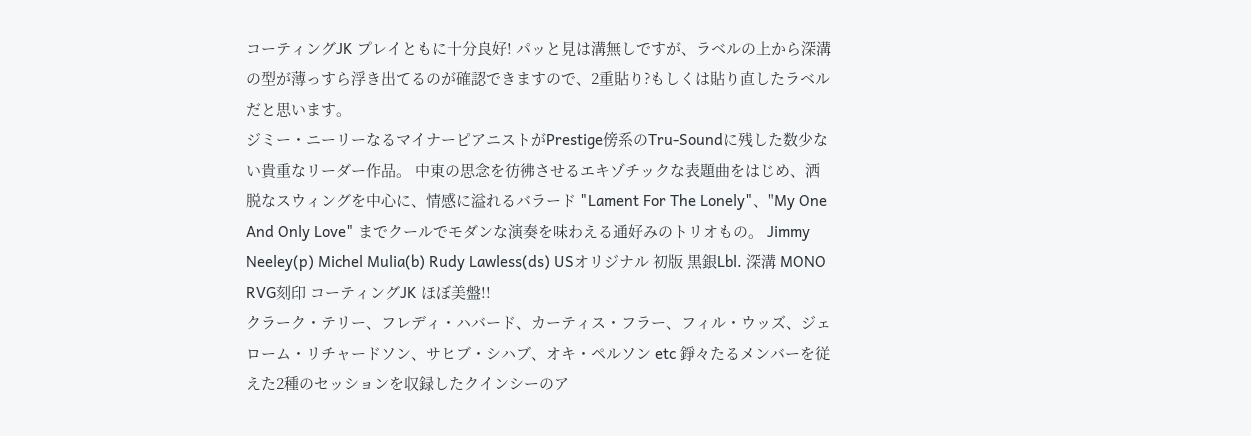コーティングJK プレイともに十分良好! パッと見は溝無しですが、ラベルの上から深溝の型が薄っすら浮き出てるのが確認できますので、2重貼り?もしくは貼り直したラベルだと思います。
ジミー・ニーリーなるマイナーピアニストがPrestige傍系のTru-Soundに残した数少ない貴重なリーダー作品。 中東の思念を彷彿させるエキゾチックな表題曲をはじめ、洒脱なスウィングを中心に、情感に溢れるバラード "Lament For The Lonely"、"My One And Only Love" までクールでモダンな演奏を味わえる通好みのトリオもの。 Jimmy Neeley(p) Michel Mulia(b) Rudy Lawless(ds) USオリジナル 初版 黒銀Lbl. 深溝 MONO RVG刻印 コーティングJK ほぼ美盤!!
クラーク・テリー、フレディ・ハバード、カーティス・フラー、フィル・ウッズ、ジェローム・リチャードソン、サヒブ・シハブ、オキ・ペルソン etc 錚々たるメンバーを従えた2種のセッションを収録したクインシーのア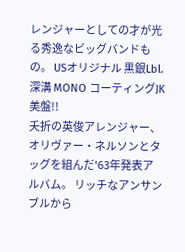レンジャーとしての才が光る秀逸なビッグバンドもの。 USオリジナル 黒銀Lbl. 深溝 MONO コーティングJK 美盤!!
夭折の英俊アレンジャー、オリヴァー・ネルソンとタッグを組んだ'63年発表アルバム。 リッチなアンサンブルから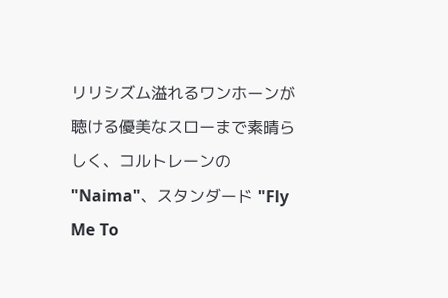リリシズム溢れるワンホーンが聴ける優美なスローまで素晴らしく、コルトレーンの "Naima"、スタンダード "Fly Me To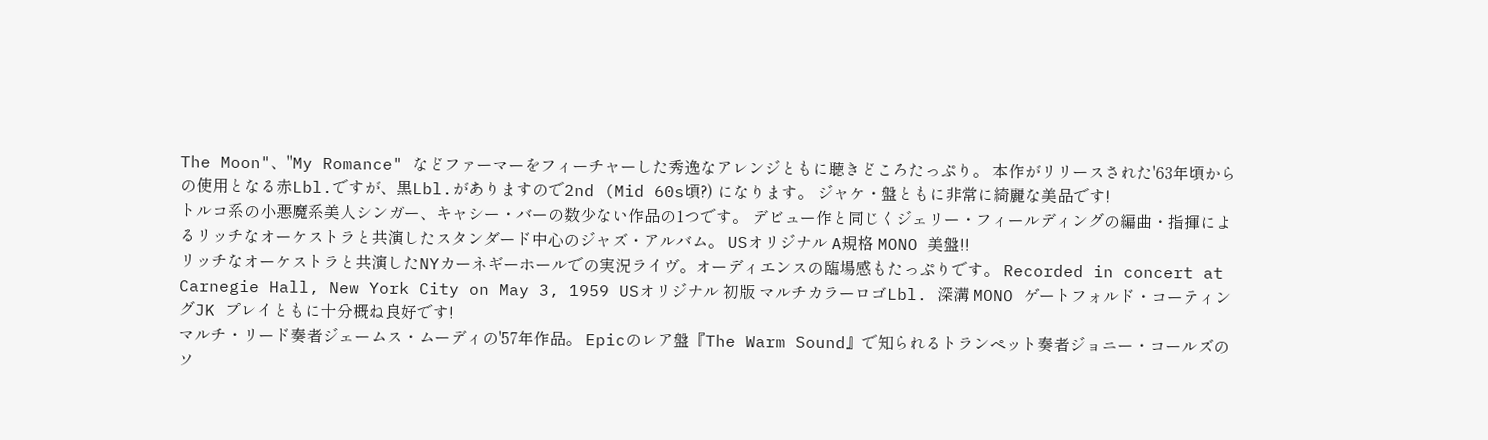The Moon"、"My Romance" などファーマーをフィーチャーした秀逸なアレンジともに聴きどころたっぷり。 本作がリリースされた'63年頃からの使用となる赤Lbl.ですが、黒Lbl.がありますので2nd (Mid 60s頃?) になります。 ジャケ・盤ともに非常に綺麗な美品です!
トルコ系の小悪魔系美人シンガー、キャシー・バーの数少ない作品の1つです。 デビュー作と同じくジェリー・フィールディングの編曲・指揮によるリッチなオーケストラと共演したスタンダード中心のジャズ・アルバム。 USオリジナル A規格 MONO 美盤!!
リッチなオーケストラと共演したNYカーネギーホールでの実況ライヴ。オーディエンスの臨場感もたっぷりです。 Recorded in concert at Carnegie Hall, New York City on May 3, 1959 USオリジナル 初版 マルチカラーロゴLbl. 深溝 MONO ゲートフォルド・コーティングJK プレイともに十分概ね良好です!
マルチ・リード奏者ジェームス・ムーディの'57年作品。 Epicのレア盤『The Warm Sound』で知られるトランペット奏者ジョニー・コールズのソ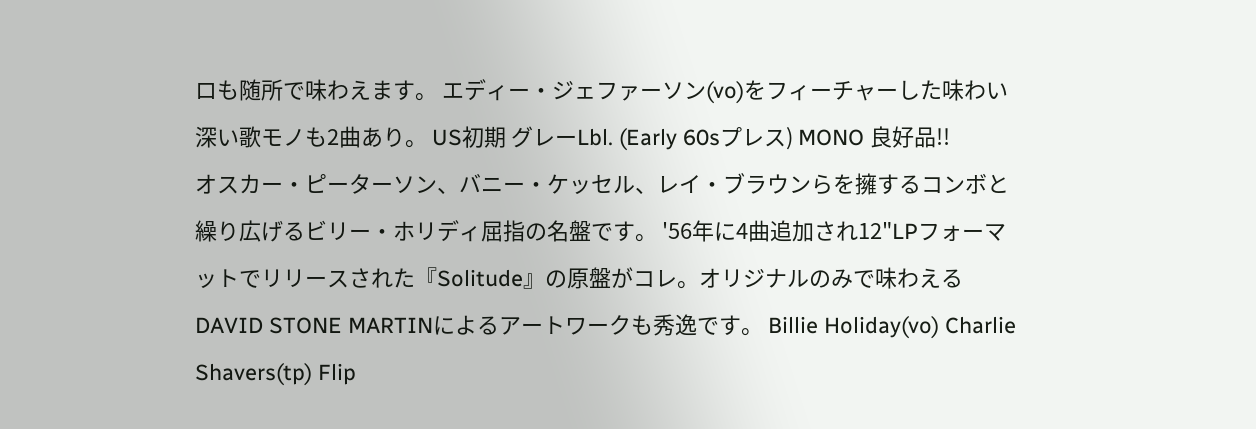ロも随所で味わえます。 エディー・ジェファーソン(vo)をフィーチャーした味わい深い歌モノも2曲あり。 US初期 グレーLbl. (Early 60sプレス) MONO 良好品!!
オスカー・ピーターソン、バニー・ケッセル、レイ・ブラウンらを擁するコンボと繰り広げるビリー・ホリディ屈指の名盤です。 '56年に4曲追加され12"LPフォーマットでリリースされた『Solitude』の原盤がコレ。オリジナルのみで味わえるDAVID STONE MARTINによるアートワークも秀逸です。 Billie Holiday(vo) Charlie Shavers(tp) Flip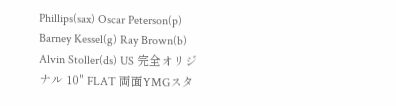Phillips(sax) Oscar Peterson(p) Barney Kessel(g) Ray Brown(b) Alvin Stoller(ds) US 完全オリジナル 10" FLAT 両面YMGスタ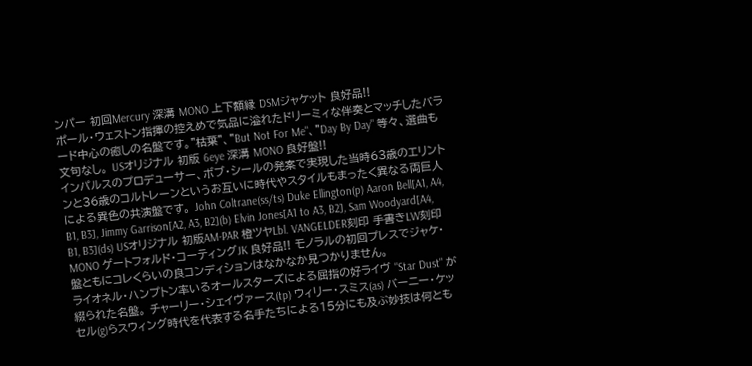ンパー 初回Mercury 深溝 MONO 上下額縁 DSMジャケット 良好品!!
ポール・ウェストン指揮の控えめで気品に溢れたドリーミィな伴奏とマッチしたバラード中心の癒しの名盤です。"枯葉"、"But Not For Me"、"Day By Day" 等々、選曲も文句なし。 USオリジナル 初版 6eye 深溝 MONO 良好盤!!
インパルスのプロデューサー、ボブ・シールの発案で実現した当時63歳のエリントンと36歳のコルトレーンというお互いに時代やスタイルもまったく異なる両巨人による異色の共演盤です。 John Coltrane(ss/ts) Duke Ellington(p) Aaron Bell[A1, A4, B1, B3], Jimmy Garrison[A2, A3, B2](b) Elvin Jones[A1 to A3, B2], Sam Woodyard[A4, B1, B3](ds) USオリジナル 初版AM-PAR 橙ツヤLbl. VANGELDER刻印 手書きLW刻印 MONO ゲートフォルド・コーティングJK 良好品!! モノラルの初回プレスでジャケ・盤ともにコレくらいの良コンディションはなかなか見つかりません。
ライオネル・ハンプトン率いるオールスターズによる屈指の好ライヴ "Star Dust" が綴られた名盤。 チャーリー・シェイヴァース(tp) ウィリー・スミス(as) バーニー・ケッセル(g)らスウィング時代を代表する名手たちによる15分にも及ぶ妙技は何とも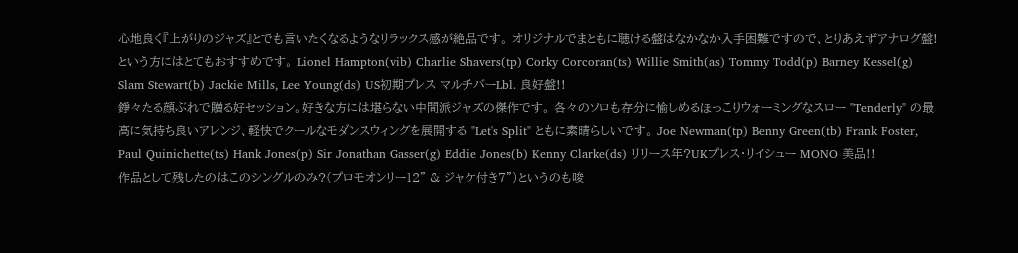心地良く『上がりのジャズ』とでも言いたくなるようなリラックス感が絶品です。 オリジナルでまともに聴ける盤はなかなか入手困難ですので、とりあえずアナログ盤!という方にはとてもおすすめです。 Lionel Hampton(vib) Charlie Shavers(tp) Corky Corcoran(ts) Willie Smith(as) Tommy Todd(p) Barney Kessel(g) Slam Stewart(b) Jackie Mills, Lee Young(ds) US初期プレス マルチバーLbl. 良好盤!!
錚々たる顔ぶれで贈る好セッション。好きな方には堪らない中間派ジャズの傑作です。 各々のソロも存分に愉しめるほっこりウォーミングなスロー "Tenderly" の最高に気持ち良いアレンジ、軽快でクールなモダンスウィングを展開する "Let's Split" ともに素晴らしいです。 Joe Newman(tp) Benny Green(tb) Frank Foster, Paul Quinichette(ts) Hank Jones(p) Sir Jonathan Gasser(g) Eddie Jones(b) Kenny Clarke(ds) リリース年?UKプレス・リイシュー MONO 美品!!
作品として残したのはこのシングルのみ?(プロモオンリー12" & ジャケ付き7")というのも唆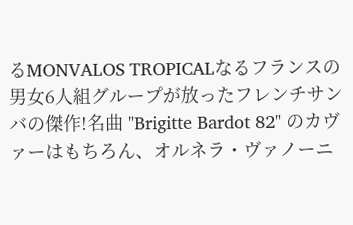るMONVALOS TROPICALなるフランスの男女6人組グループが放ったフレンチサンバの傑作!名曲 "Brigitte Bardot 82" のカヴァーはもちろん、オルネラ・ヴァノーニ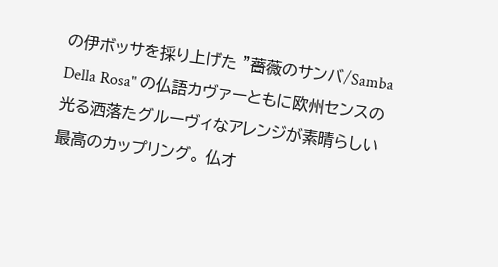の伊ボッサを採り上げた "薔薇のサンバ/Samba Della Rosa" の仏語カヴァーともに欧州センスの光る洒落たグルーヴィなアレンジが素晴らしい最高のカップリング。 仏オ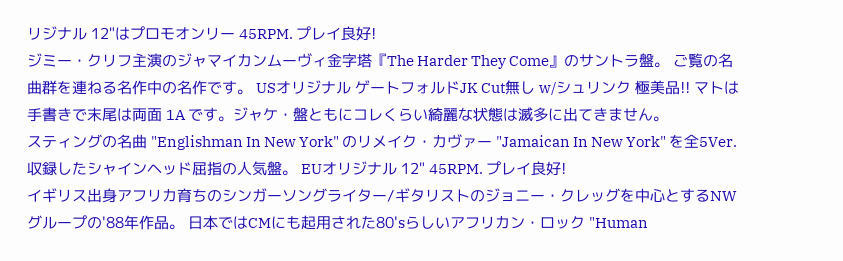リジナル 12"はプロモオンリー 45RPM. プレイ良好!
ジミー・クリフ主演のジャマイカンムーヴィ金字塔『The Harder They Come』のサントラ盤。 ご覧の名曲群を連ねる名作中の名作です。 USオリジナル ゲートフォルドJK Cut無し w/シュリンク 極美品!! マトは手書きで末尾は両面 1A です。ジャケ・盤ともにコレくらい綺麗な状態は滅多に出てきません。
スティングの名曲 "Englishman In New York" のリメイク・カヴァー "Jamaican In New York" を全5Ver.収録したシャインヘッド屈指の人気盤。 EUオリジナル 12" 45RPM. プレイ良好!
イギリス出身アフリカ育ちのシンガーソングライター/ギタリストのジョニー・クレッグを中心とするNWグループの'88年作品。 日本ではCMにも起用された80'sらしいアフリカン・ロック "Human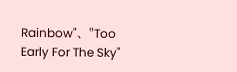Rainbow"、"Too Early For The Sky"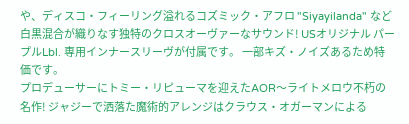や、ディスコ・フィーリング溢れるコズミック・アフロ "Siyayilanda" など白黒混合が織りなす独特のクロスオーヴァーなサウンド! USオリジナル パープルLbl. 専用インナースリーヴが付属です。 一部キズ・ノイズあるため特価です。
プロデューサーにトミー・リピューマを迎えたAOR〜ライトメロウ不朽の名作! ジャジーで洒落た魔術的アレンジはクラウス・オガーマンによる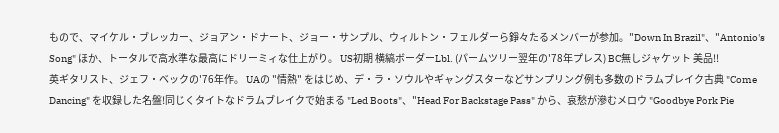もので、マイケル・ブレッカー、ジョアン・ドナート、ジョー・サンプル、ウィルトン・フェルダーら錚々たるメンバーが参加。"Down In Brazil"、"Antonio's Song" ほか、トータルで高水準な最高にドリーミィな仕上がり。 US初期 横縞ボーダーLbl. (パームツリー翌年の'78年プレス) BC無しジャケット 美品!!
英ギタリスト、ジェフ・ベックの'76年作。 UAの "情熱" をはじめ、デ・ラ・ソウルやギャングスターなどサンプリング例も多数のドラムブレイク古典 "Come Dancing" を収録した名盤!同じくタイトなドラムブレイクで始まる "Led Boots"、"Head For Backstage Pass" から、哀愁が滲むメロウ "Goodbye Pork Pie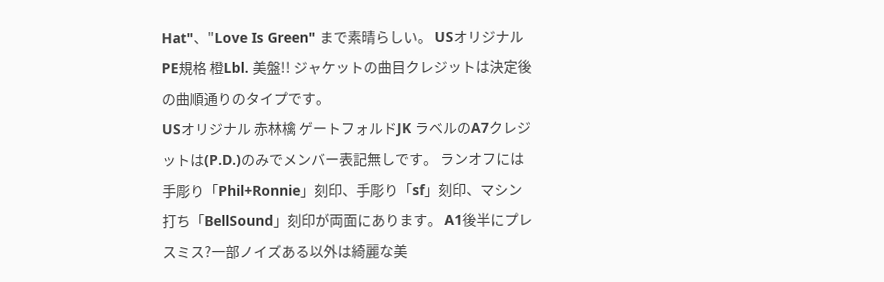Hat"、"Love Is Green" まで素晴らしい。 USオリジナル PE規格 橙Lbl. 美盤!! ジャケットの曲目クレジットは決定後の曲順通りのタイプです。
USオリジナル 赤林檎 ゲートフォルドJK ラベルのA7クレジットは(P.D.)のみでメンバー表記無しです。 ランオフには手彫り「Phil+Ronnie」刻印、手彫り「sf」刻印、マシン打ち「BellSound」刻印が両面にあります。 A1後半にプレスミス?一部ノイズある以外は綺麗な美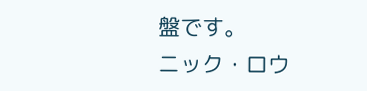盤です。
ニック・ロウ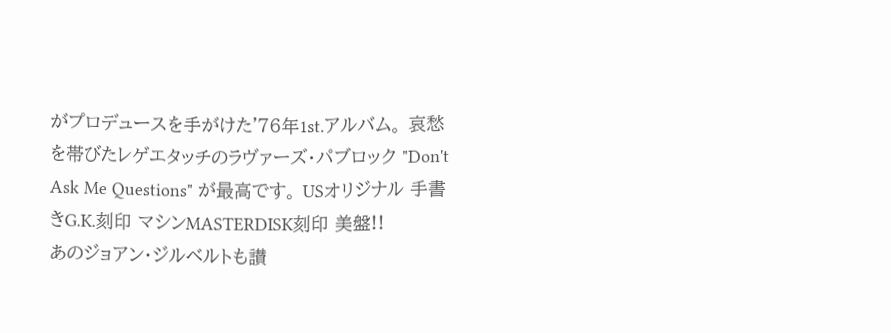がプロデュースを手がけた'76年1st.アルバム。 哀愁を帯びたレゲエタッチのラヴァーズ・パブロック "Don't Ask Me Questions" が最高です。 USオリジナル 手書きG.K.刻印 マシンMASTERDISK刻印 美盤!!
あのジョアン・ジルベルトも讃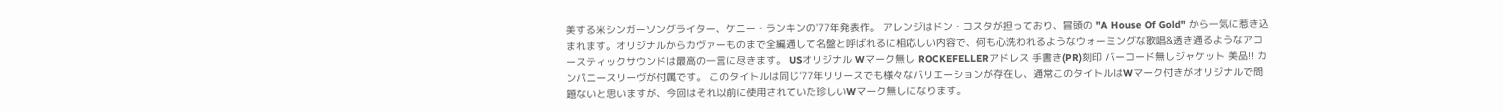美する米シンガーソングライター、ケニー・ランキンの'77年発表作。 アレンジはドン・コスタが担っており、冒頭の "A House Of Gold" から一気に惹き込まれます。オリジナルからカヴァーものまで全編通して名盤と呼ばれるに相応しい内容で、何も心洗われるようなウォーミングな歌唱&透き通るようなアコースティックサウンドは最高の一言に尽きます。 USオリジナル Wマーク無し ROCKEFELLERアドレス 手書き(PR)刻印 バーコード無しジャケット 美品!! カンパニースリーヴが付属です。 このタイトルは同じ'77年リリースでも様々なバリエーションが存在し、通常このタイトルはWマーク付きがオリジナルで問題ないと思いますが、今回はそれ以前に使用されていた珍しいWマーク無しになります。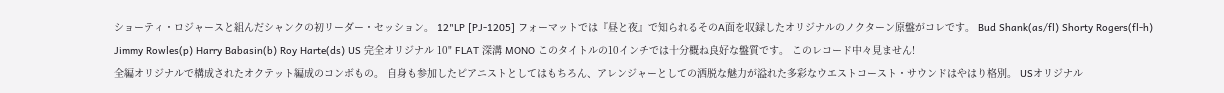ショーティ・ロジャースと組んだシャンクの初リーダー・セッション。 12"LP [PJ-1205] フォーマットでは『昼と夜』で知られるそのA面を収録したオリジナルのノクターン原盤がコレです。 Bud Shank(as/fl) Shorty Rogers(fl-h) Jimmy Rowles(p) Harry Babasin(b) Roy Harte(ds) US 完全オリジナル 10" FLAT 深溝 MONO このタイトルの10インチでは十分概ね良好な盤質です。 このレコード中々見ません!
全編オリジナルで構成されたオクテット編成のコンボもの。 自身も参加したピアニストとしてはもちろん、アレンジャーとしての洒脱な魅力が溢れた多彩なウエストコースト・サウンドはやはり格別。 USオリジナル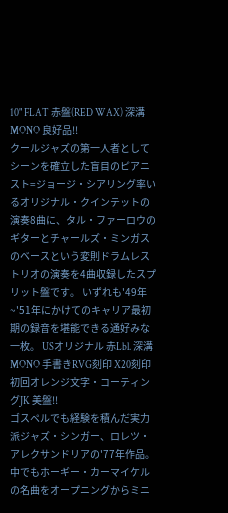10" FLAT 赤盤(RED WAX) 深溝 MONO 良好品!!
クールジャズの第一人者としてシーンを確立した盲目のピアニスト=ジョージ・シアリング率いるオリジナル・クインテットの演奏8曲に、タル・ファーロウのギターとチャールズ・ミンガスのベースという変則ドラムレストリオの演奏を4曲収録したスプリット盤です。 いずれも'49年~'51年にかけてのキャリア最初期の録音を堪能できる通好みな一枚。 USオリジナル 赤Lbl. 深溝 MONO 手書きRVG刻印 X20刻印 初回オレンジ文字・コーティングJK 美盤!!
ゴスペルでも経験を積んだ実力派ジャズ・シンガー、ロレツ・アレクサンドリアの'77年作品。 中でもホーギー・カーマイケルの名曲をオープニングからミニ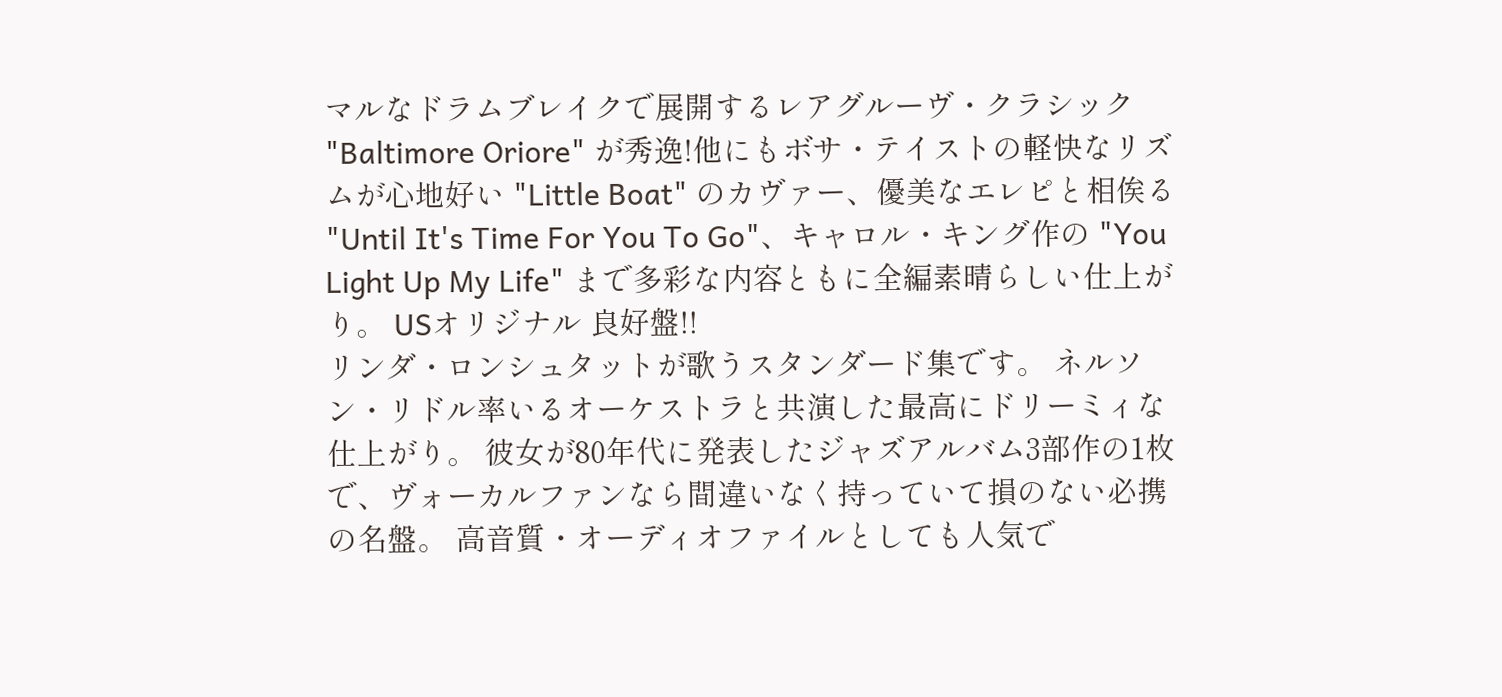マルなドラムブレイクで展開するレアグルーヴ・クラシック "Baltimore Oriore" が秀逸!他にもボサ・テイストの軽快なリズムが心地好い "Little Boat" のカヴァー、優美なエレピと相俟る "Until It's Time For You To Go"、キャロル・キング作の "You Light Up My Life" まで多彩な内容ともに全編素晴らしい仕上がり。 USオリジナル 良好盤!!
リンダ・ロンシュタットが歌うスタンダード集です。 ネルソン・リドル率いるオーケストラと共演した最高にドリーミィな仕上がり。 彼女が80年代に発表したジャズアルバム3部作の1枚で、ヴォーカルファンなら間違いなく持っていて損のない必携の名盤。 高音質・オーディオファイルとしても人気で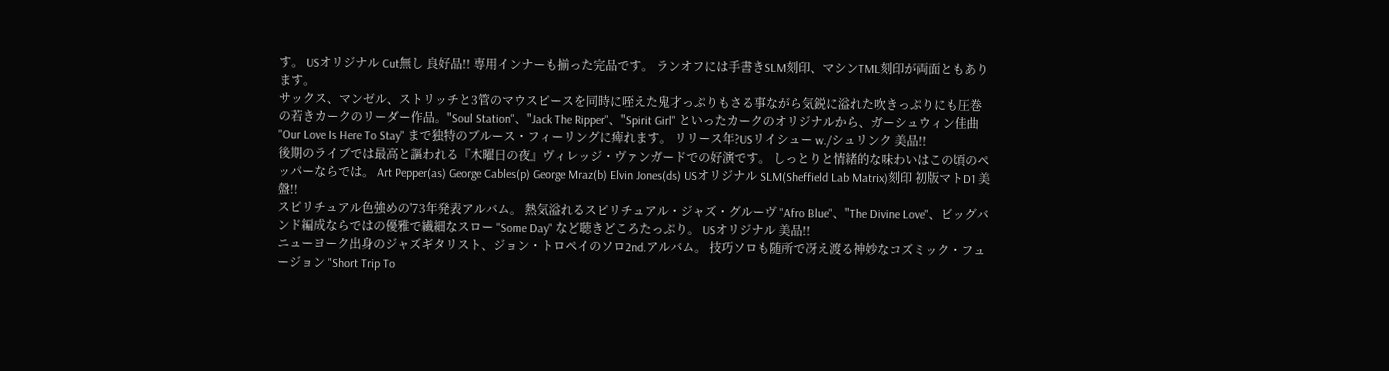す。 USオリジナル Cut無し 良好品!! 専用インナーも揃った完品です。 ランオフには手書きSLM刻印、マシンTML刻印が両面ともあります。
サックス、マンゼル、ストリッチと3管のマウスピースを同時に咥えた鬼才っぷりもさる事ながら気鋭に溢れた吹きっぷりにも圧巻の若きカークのリーダー作品。"Soul Station"、"Jack The Ripper"、"Spirit Girl" といったカークのオリジナルから、ガーシュウィン佳曲 "Our Love Is Here To Stay" まで独特のブルース・フィーリングに痺れます。 リリース年?USリイシュー w./シュリンク 美品!!
後期のライブでは最高と謳われる『木曜日の夜』ヴィレッジ・ヴァンガードでの好演です。 しっとりと情緒的な味わいはこの頃のペッパーならでは。 Art Pepper(as) George Cables(p) George Mraz(b) Elvin Jones(ds) USオリジナル SLM(Sheffield Lab Matrix)刻印 初版マトD1 美盤!!
スピリチュアル色強めの'73年発表アルバム。 熱気溢れるスピリチュアル・ジャズ・グルーヴ "Afro Blue"、"The Divine Love"、ビッグバンド編成ならではの優雅で繊細なスロー "Some Day" など聴きどころたっぷり。 USオリジナル 美品!!
ニューヨーク出身のジャズギタリスト、ジョン・トロペイのソロ2nd.アルバム。 技巧ソロも随所で冴え渡る神妙なコズミック・フュージョン "Short Trip To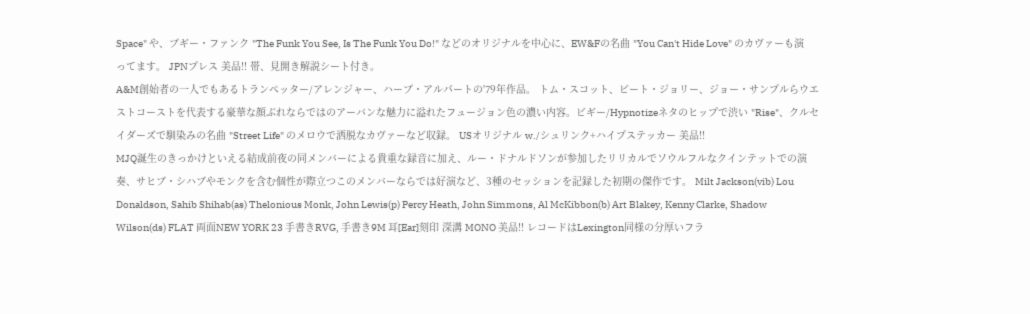Space" や、ブギー・ファンク "The Funk You See, Is The Funk You Do!" などのオリジナルを中心に、EW&Fの名曲 "You Can't Hide Love" のカヴァーも演ってます。 JPNプレス 美品!! 帯、見開き解説シート付き。
A&M創始者の一人でもあるトランペッター/アレンジャー、ハーブ・アルパートの'79年作品。 トム・スコット、ピート・ジョリー、ジョー・サンプルらウエストコーストを代表する豪華な顔ぶれならではのアーバンな魅力に溢れたフュージョン色の濃い内容。ビギー/Hypnotizeネタのヒップで渋い "Rise"、クルセイダーズで馴染みの名曲 "Street Life" のメロウで洒脱なカヴァーなど収録。 USオリジナル w./シュリンク+ハイプステッカー 美品!!
MJQ誕生のきっかけといえる結成前夜の同メンバーによる貴重な録音に加え、ルー・ドナルドソンが参加したリリカルでソウルフルなクインテットでの演奏、サヒブ・シハブやモンクを含む個性が際立つこのメンバーならでは好演など、3種のセッションを記録した初期の傑作です。 Milt Jackson(vib) Lou Donaldson, Sahib Shihab(as) Thelonious Monk, John Lewis(p) Percy Heath, John Simmons, Al McKibbon(b) Art Blakey, Kenny Clarke, Shadow Wilson(ds) FLAT 両面NEW YORK 23 手書きRVG, 手書き9M 耳[Ear]刻印 深溝 MONO 美品!! レコードはLexington同様の分厚いフラ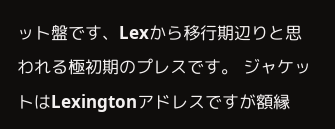ット盤です、Lexから移行期辺りと思われる極初期のプレスです。 ジャケットはLexingtonアドレスですが額縁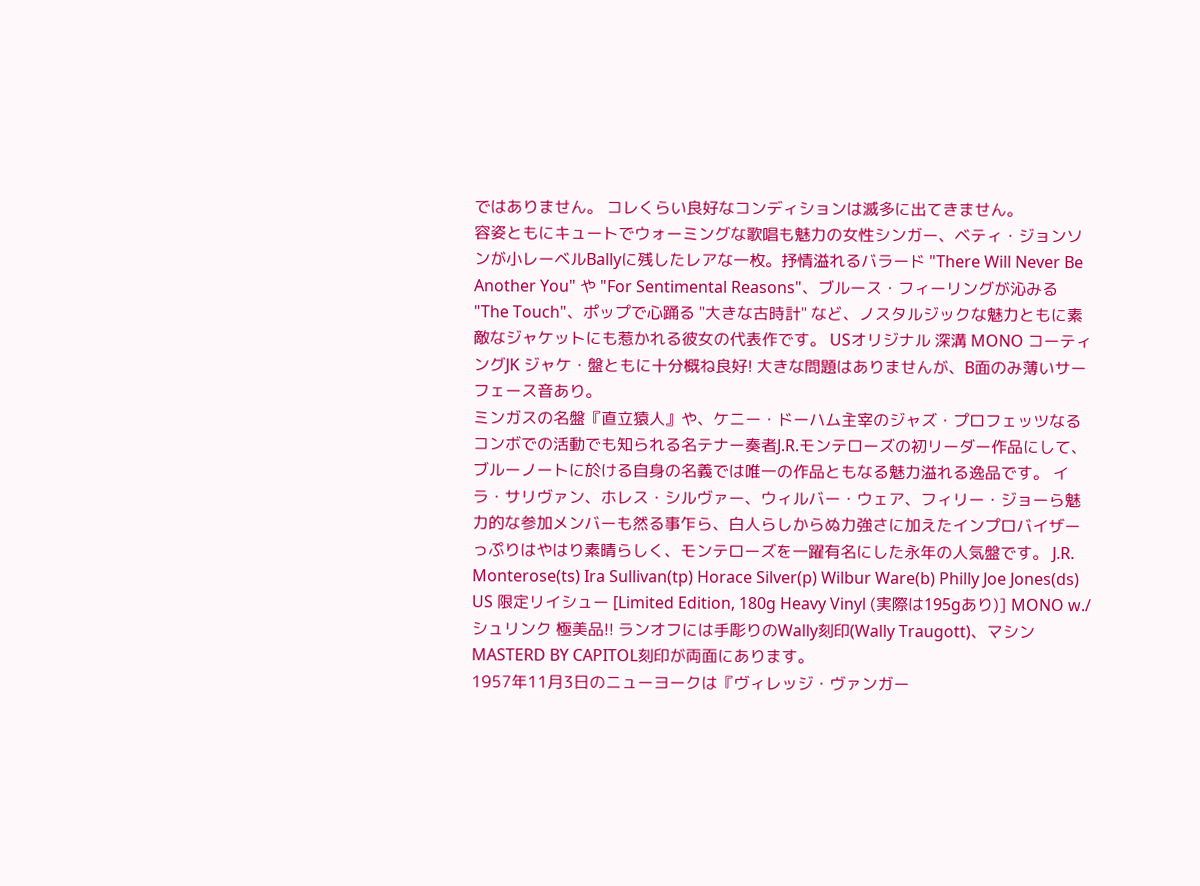ではありません。 コレくらい良好なコンディションは滅多に出てきません。
容姿ともにキュートでウォーミングな歌唱も魅力の女性シンガー、ベティ・ジョンソンが小レーベルBallyに残したレアな一枚。抒情溢れるバラード "There Will Never Be Another You" や "For Sentimental Reasons"、ブルース・フィーリングが沁みる "The Touch"、ポップで心踊る "大きな古時計" など、ノスタルジックな魅力ともに素敵なジャケットにも惹かれる彼女の代表作です。 USオリジナル 深溝 MONO コーティングJK ジャケ・盤ともに十分概ね良好! 大きな問題はありませんが、B面のみ薄いサーフェース音あり。
ミンガスの名盤『直立猿人』や、ケニー・ドーハム主宰のジャズ・プロフェッツなるコンボでの活動でも知られる名テナー奏者J.R.モンテローズの初リーダー作品にして、ブルーノートに於ける自身の名義では唯一の作品ともなる魅力溢れる逸品です。 イラ・サリヴァン、ホレス・シルヴァー、ウィルバー・ウェア、フィリー・ジョーら魅力的な参加メンバーも然る事乍ら、白人らしからぬ力強さに加えたインプロバイザーっぷりはやはり素晴らしく、モンテローズを一躍有名にした永年の人気盤です。 J.R. Monterose(ts) Ira Sullivan(tp) Horace Silver(p) Wilbur Ware(b) Philly Joe Jones(ds) US 限定リイシュー [Limited Edition, 180g Heavy Vinyl (実際は195gあり)] MONO w./シュリンク 極美品!! ランオフには手彫りのWally刻印(Wally Traugott)、マシンMASTERD BY CAPITOL刻印が両面にあります。
1957年11月3日のニューヨークは『ヴィレッジ・ヴァンガー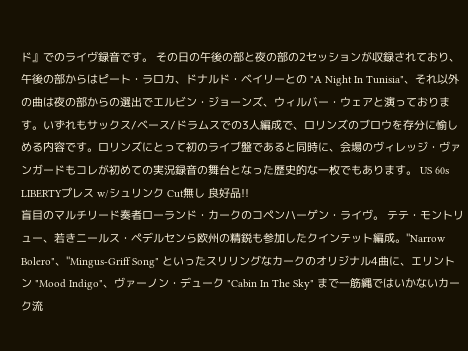ド』でのライヴ録音です。 その日の午後の部と夜の部の2セッションが収録されており、午後の部からはピート・ラロカ、ドナルド・ベイリーとの "A Night In Tunisia"、それ以外の曲は夜の部からの選出でエルビン・ジョーンズ、ウィルバー・ウェアと演っております。いずれもサックス/ベース/ドラムスでの3人編成で、ロリンズのブロウを存分に愉しめる内容です。ロリンズにとって初のライブ盤であると同時に、会場のヴィレッジ・ヴァンガードもコレが初めての実況録音の舞台となった歴史的な一枚でもあります。 US 60s LIBERTYプレス w/シュリンク Cut無し 良好品!!
盲目のマルチリード奏者ローランド・カークのコペンハーゲン・ライヴ。 テテ・モントリュー、若きニールス・ペデルセンら欧州の精鋭も参加したクインテット編成。"Narrow Bolero"、"Mingus-Griff Song" といったスリリングなカークのオリジナル4曲に、エリントン "Mood Indigo"、ヴァーノン・デューク "Cabin In The Sky" まで一筋縄ではいかないカーク流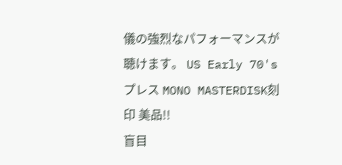儀の強烈なパフォーマンスが聴けます。 US Early 70'sプレス MONO MASTERDISK刻印 美品!!
盲目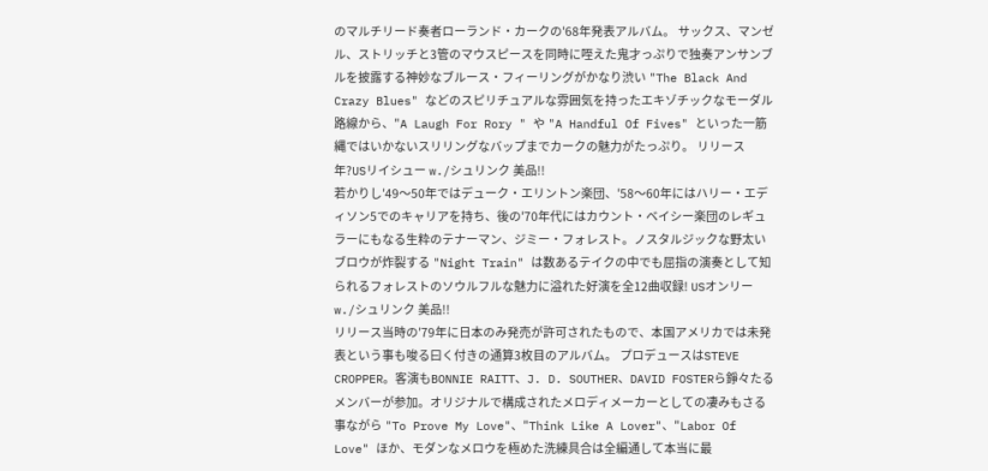のマルチリード奏者ローランド・カークの'68年発表アルバム。 サックス、マンゼル、ストリッチと3管のマウスピースを同時に咥えた鬼才っぷりで独奏アンサンブルを披露する神妙なブルース・フィーリングがかなり渋い "The Black And Crazy Blues" などのスピリチュアルな雰囲気を持ったエキゾチックなモーダル路線から、"A Laugh For Rory " や "A Handful Of Fives" といった一筋縄ではいかないスリリングなバップまでカークの魅力がたっぷり。 リリース年?USリイシュー w./シュリンク 美品!!
若かりし'49〜50年ではデューク・エリントン楽団、'58〜60年にはハリー・エディソン5でのキャリアを持ち、後の'70年代にはカウント・ベイシー楽団のレギュラーにもなる生粋のテナーマン、ジミー・フォレスト。ノスタルジックな野太いブロウが炸裂する "Night Train" は数あるテイクの中でも屈指の演奏として知られるフォレストのソウルフルな魅力に溢れた好演を全12曲収録! USオンリー w./シュリンク 美品!!
リリース当時の'79年に日本のみ発売が許可されたもので、本国アメリカでは未発表という事も唆る曰く付きの通算3枚目のアルバム。 プロデュースはSTEVE CROPPER。客演もBONNIE RAITT、J. D. SOUTHER、DAVID FOSTERら錚々たるメンバーが参加。オリジナルで構成されたメロディメーカーとしての凄みもさる事ながら "To Prove My Love"、"Think Like A Lover"、"Labor Of Love" ほか、モダンなメロウを極めた洗練具合は全編通して本当に最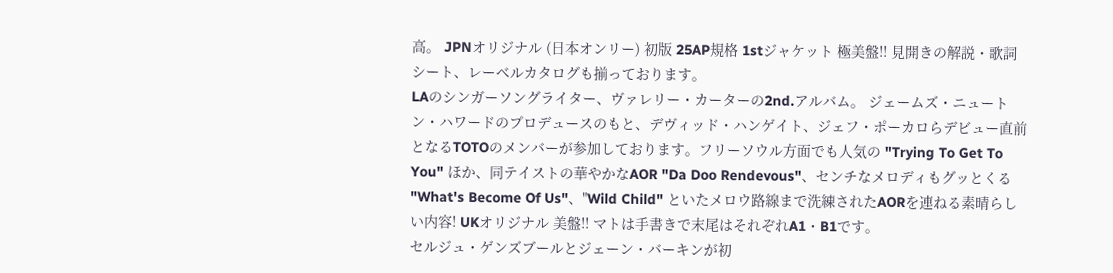高。 JPNオリジナル (日本オンリー) 初版 25AP規格 1stジャケット 極美盤!! 見開きの解説・歌詞シート、レーベルカタログも揃っております。
LAのシンガーソングライター、ヴァレリー・カーターの2nd.アルバム。 ジェームズ・ニュートン・ハワードのプロデュースのもと、デヴィッド・ハンゲイト、ジェフ・ポーカロらデビュー直前となるTOTOのメンバーが参加しております。フリーソウル方面でも人気の "Trying To Get To You" ほか、同テイストの華やかなAOR "Da Doo Rendevous"、センチなメロディもグッとくる "What's Become Of Us"、"Wild Child" といたメロウ路線まで洗練されたAORを連ねる素晴らしい内容! UKオリジナル 美盤!! マトは手書きで末尾はそれぞれA1・B1です。
セルジュ・ゲンズブールとジェーン・バーキンが初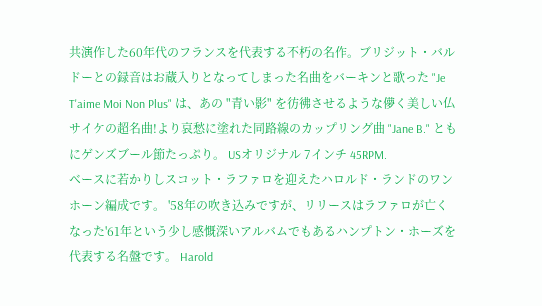共演作した60年代のフランスを代表する不朽の名作。ブリジット・バルドーとの録音はお蔵入りとなってしまった名曲をバーキンと歌った "Je T'aime Moi Non Plus" は、あの "青い影" を彷彿させるような儚く美しい仏サイケの超名曲!より哀愁に塗れた同路線のカップリング曲 "Jane B." ともにゲンズブール節たっぷり。 USオリジナル 7インチ 45RPM.
ベースに若かりしスコット・ラファロを迎えたハロルド・ランドのワンホーン編成です。 '58年の吹き込みですが、リリースはラファロが亡くなった'61年という少し感慨深いアルバムでもあるハンプトン・ホーズを代表する名盤です。 Harold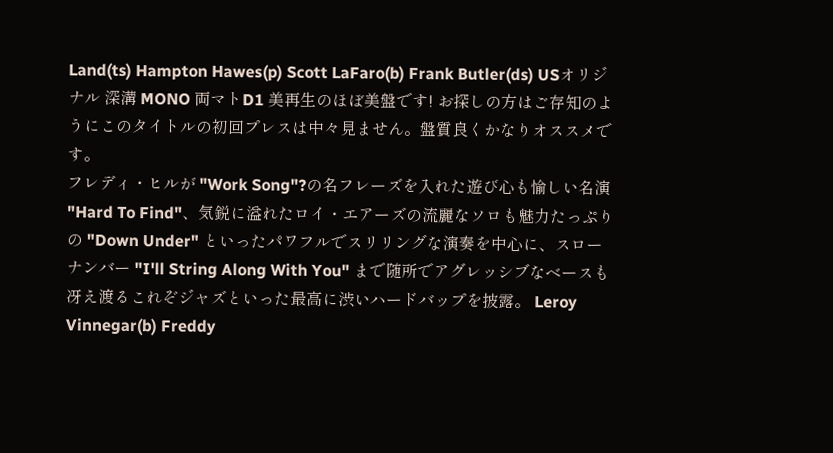Land(ts) Hampton Hawes(p) Scott LaFaro(b) Frank Butler(ds) USオリジナル 深溝 MONO 両マトD1 美再生のほぼ美盤です! お探しの方はご存知のようにこのタイトルの初回プレスは中々見ません。盤質良くかなりオススメです。
フレディ・ヒルが "Work Song"?の名フレーズを入れた遊び心も愉しい名演 "Hard To Find"、気鋭に溢れたロイ・エアーズの流麗なソロも魅力たっぷりの "Down Under" といったパワフルでスリリングな演奏を中心に、スローナンバー "I'll String Along With You" まで随所でアグレッシブなベースも冴え渡るこれぞジャズといった最高に渋いハードバップを披露。 Leroy Vinnegar(b) Freddy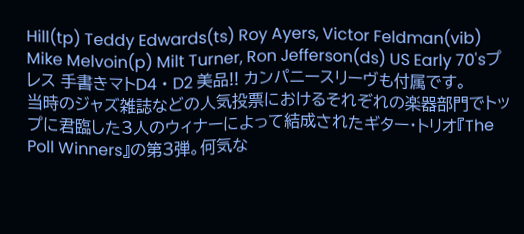Hill(tp) Teddy Edwards(ts) Roy Ayers, Victor Feldman(vib) Mike Melvoin(p) Milt Turner, Ron Jefferson(ds) US Early 70'sプレス 手書きマトD4・D2 美品!! カンパニースリーヴも付属です。
当時のジャズ雑誌などの人気投票におけるそれぞれの楽器部門でトップに君臨した3人のウィナーによって結成されたギター・トリオ『The Poll Winners』の第3弾。何気な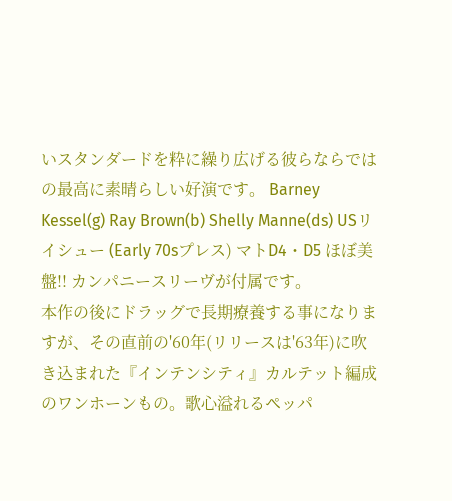いスタンダードを粋に繰り広げる彼らならではの最高に素晴らしい好演です。 Barney Kessel(g) Ray Brown(b) Shelly Manne(ds) USリイシュー (Early 70sプレス) マトD4・D5 ほぼ美盤!! カンパニースリーヴが付属です。
本作の後にドラッグで長期療養する事になりますが、その直前の'60年(リリースは'63年)に吹き込まれた『インテンシティ』カルテット編成のワンホーンもの。歌心溢れるペッパ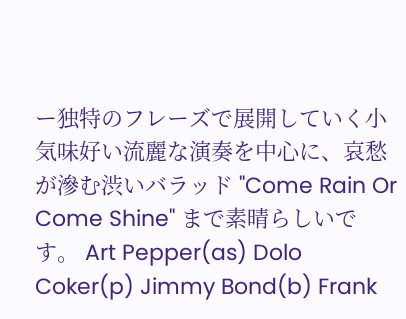ー独特のフレーズで展開していく小気味好い流麗な演奏を中心に、哀愁が滲む渋いバラッド "Come Rain Or Come Shine" まで素晴らしいです。 Art Pepper(as) Dolo Coker(p) Jimmy Bond(b) Frank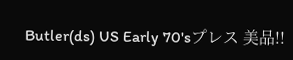Butler(ds) US Early 70'sプレス 美品!!